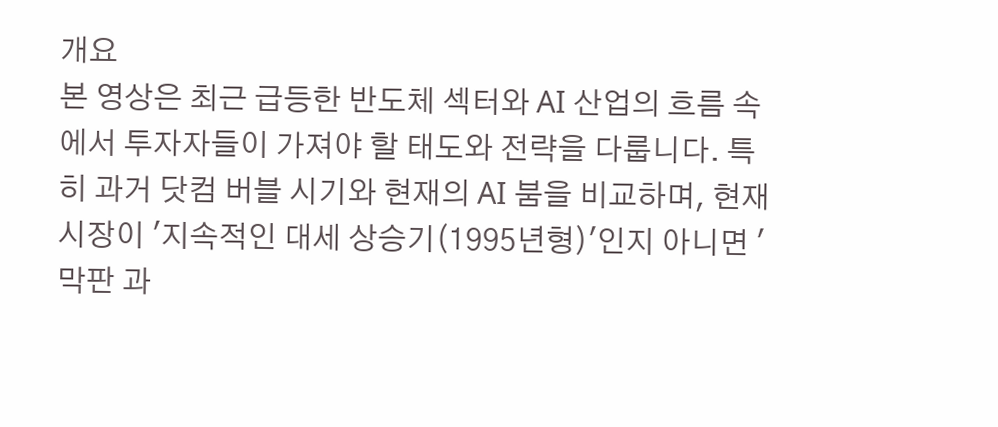개요
본 영상은 최근 급등한 반도체 섹터와 AI 산업의 흐름 속에서 투자자들이 가져야 할 태도와 전략을 다룹니다. 특히 과거 닷컴 버블 시기와 현재의 AI 붐을 비교하며, 현재 시장이 '지속적인 대세 상승기(1995년형)'인지 아니면 '막판 과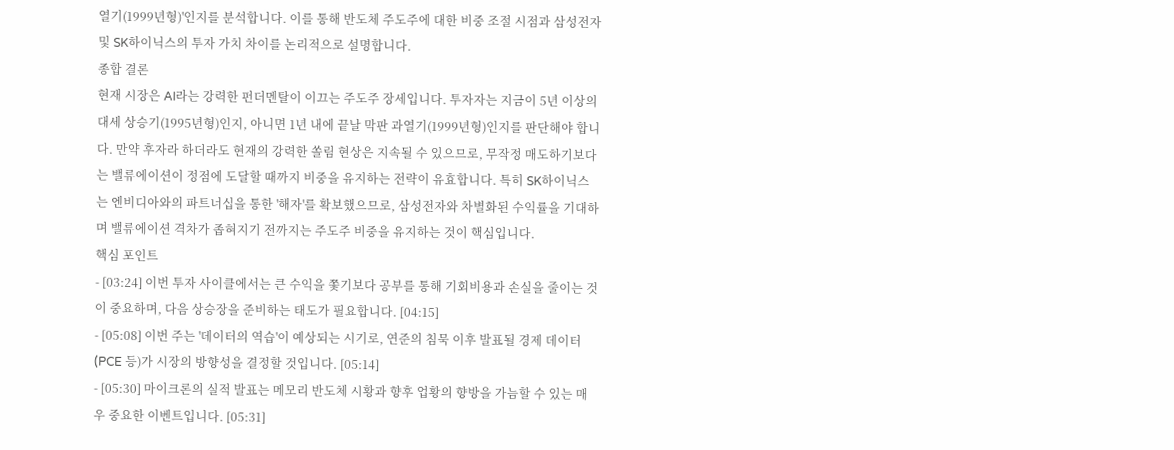열기(1999년형)'인지를 분석합니다. 이를 통해 반도체 주도주에 대한 비중 조절 시점과 삼성전자 및 SK하이닉스의 투자 가치 차이를 논리적으로 설명합니다.
종합 결론
현재 시장은 AI라는 강력한 펀더멘탈이 이끄는 주도주 장세입니다. 투자자는 지금이 5년 이상의 대세 상승기(1995년형)인지, 아니면 1년 내에 끝날 막판 과열기(1999년형)인지를 판단해야 합니다. 만약 후자라 하더라도 현재의 강력한 쏠림 현상은 지속될 수 있으므로, 무작정 매도하기보다는 밸류에이션이 정점에 도달할 때까지 비중을 유지하는 전략이 유효합니다. 특히 SK하이닉스는 엔비디아와의 파트너십을 통한 '해자'를 확보했으므로, 삼성전자와 차별화된 수익률을 기대하며 밸류에이션 격차가 좁혀지기 전까지는 주도주 비중을 유지하는 것이 핵심입니다.
핵심 포인트
- [03:24] 이번 투자 사이클에서는 큰 수익을 쫓기보다 공부를 통해 기회비용과 손실을 줄이는 것이 중요하며, 다음 상승장을 준비하는 태도가 필요합니다. [04:15]
- [05:08] 이번 주는 '데이터의 역습'이 예상되는 시기로, 연준의 침묵 이후 발표될 경제 데이터(PCE 등)가 시장의 방향성을 결정할 것입니다. [05:14]
- [05:30] 마이크론의 실적 발표는 메모리 반도체 시황과 향후 업황의 향방을 가늠할 수 있는 매우 중요한 이벤트입니다. [05:31]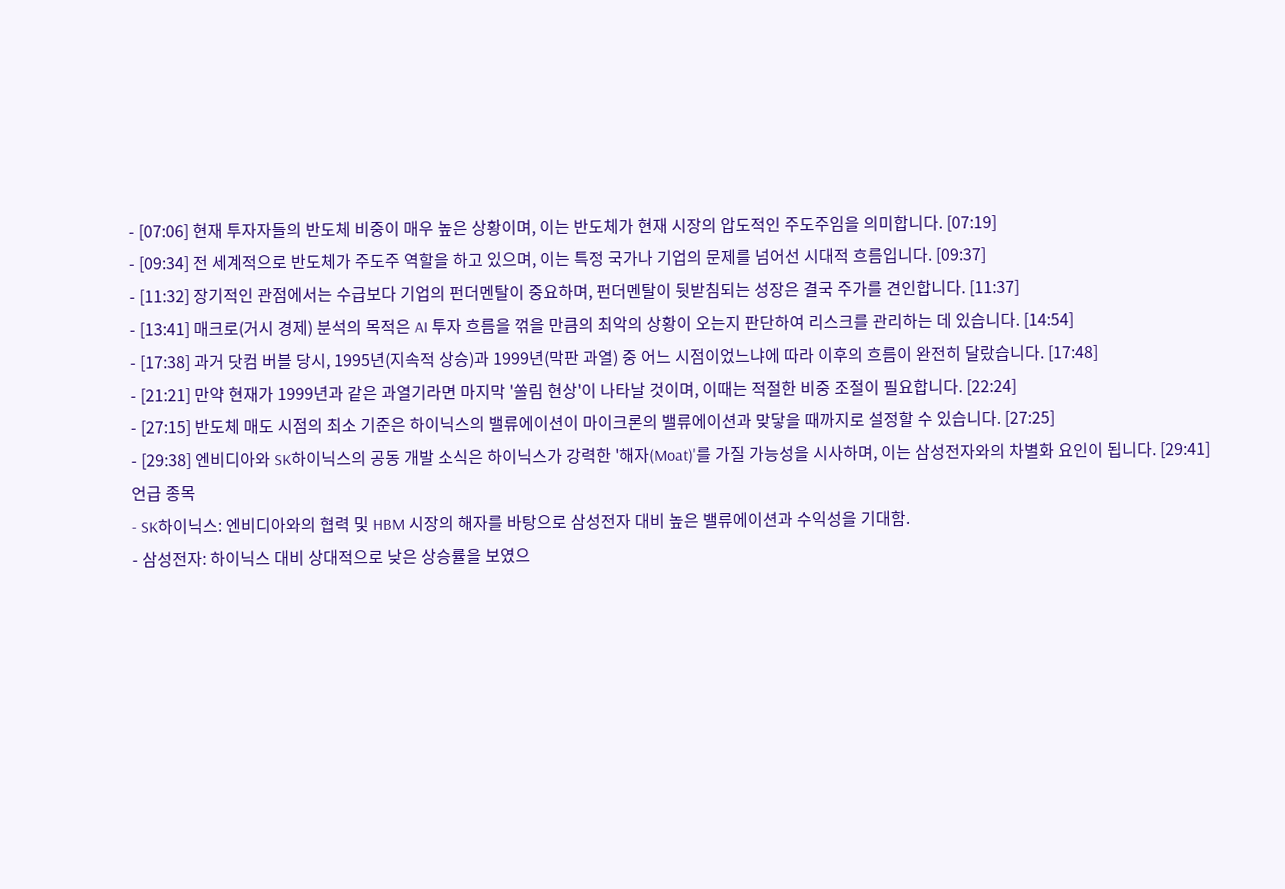- [07:06] 현재 투자자들의 반도체 비중이 매우 높은 상황이며, 이는 반도체가 현재 시장의 압도적인 주도주임을 의미합니다. [07:19]
- [09:34] 전 세계적으로 반도체가 주도주 역할을 하고 있으며, 이는 특정 국가나 기업의 문제를 넘어선 시대적 흐름입니다. [09:37]
- [11:32] 장기적인 관점에서는 수급보다 기업의 펀더멘탈이 중요하며, 펀더멘탈이 뒷받침되는 성장은 결국 주가를 견인합니다. [11:37]
- [13:41] 매크로(거시 경제) 분석의 목적은 AI 투자 흐름을 꺾을 만큼의 최악의 상황이 오는지 판단하여 리스크를 관리하는 데 있습니다. [14:54]
- [17:38] 과거 닷컴 버블 당시, 1995년(지속적 상승)과 1999년(막판 과열) 중 어느 시점이었느냐에 따라 이후의 흐름이 완전히 달랐습니다. [17:48]
- [21:21] 만약 현재가 1999년과 같은 과열기라면 마지막 '쏠림 현상'이 나타날 것이며, 이때는 적절한 비중 조절이 필요합니다. [22:24]
- [27:15] 반도체 매도 시점의 최소 기준은 하이닉스의 밸류에이션이 마이크론의 밸류에이션과 맞닿을 때까지로 설정할 수 있습니다. [27:25]
- [29:38] 엔비디아와 SK하이닉스의 공동 개발 소식은 하이닉스가 강력한 '해자(Moat)'를 가질 가능성을 시사하며, 이는 삼성전자와의 차별화 요인이 됩니다. [29:41]
언급 종목
- SK하이닉스: 엔비디아와의 협력 및 HBM 시장의 해자를 바탕으로 삼성전자 대비 높은 밸류에이션과 수익성을 기대함.
- 삼성전자: 하이닉스 대비 상대적으로 낮은 상승률을 보였으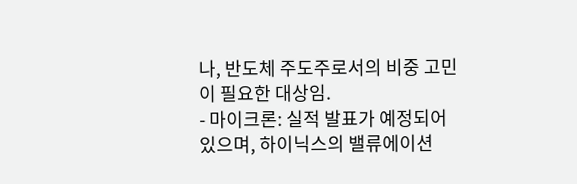나, 반도체 주도주로서의 비중 고민이 필요한 대상임.
- 마이크론: 실적 발표가 예정되어 있으며, 하이닉스의 밸류에이션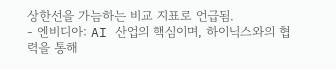상한선을 가늠하는 비교 지표로 언급됨.
- 엔비디아: AI 산업의 핵심이며, 하이닉스와의 협력을 통해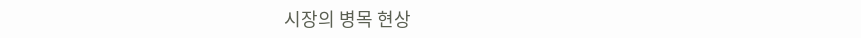시장의 병목 현상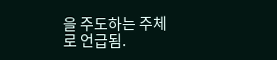을 주도하는 주체로 언급됨.